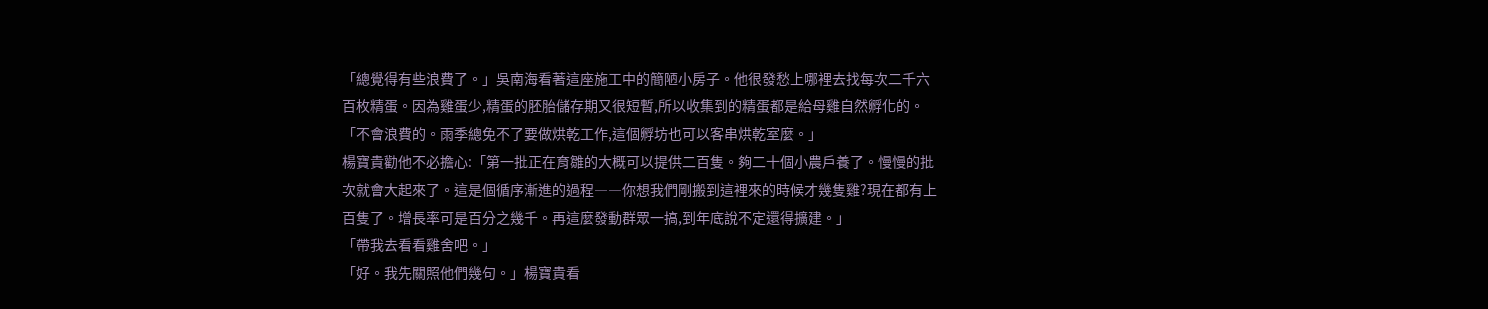「總覺得有些浪費了。」吳南海看著這座施工中的簡陋小房子。他很發愁上哪裡去找每次二千六百枚精蛋。因為雞蛋少,精蛋的胚胎儲存期又很短暫,所以收集到的精蛋都是給母雞自然孵化的。
「不會浪費的。雨季總免不了要做烘乾工作,這個孵坊也可以客串烘乾室麼。」
楊寶貴勸他不必擔心:「第一批正在育雛的大概可以提供二百隻。夠二十個小農戶養了。慢慢的批次就會大起來了。這是個循序漸進的過程――你想我們剛搬到這裡來的時候才幾隻雞?現在都有上百隻了。增長率可是百分之幾千。再這麼發動群眾一搞,到年底說不定還得擴建。」
「帶我去看看雞舍吧。」
「好。我先關照他們幾句。」楊寶貴看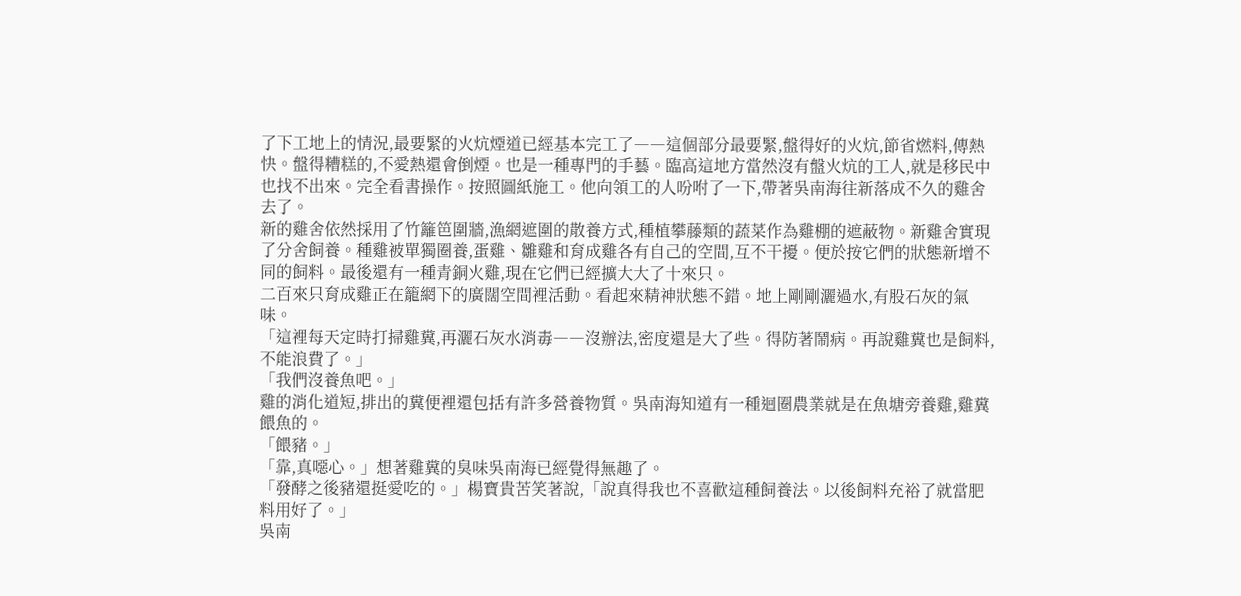了下工地上的情況,最要緊的火炕煙道已經基本完工了――這個部分最要緊,盤得好的火炕,節省燃料,傳熱快。盤得糟糕的,不愛熱還會倒煙。也是一種專門的手藝。臨高這地方當然沒有盤火炕的工人,就是移民中也找不出來。完全看書操作。按照圖紙施工。他向領工的人吩咐了一下,帶著吳南海往新落成不久的雞舍去了。
新的雞舍依然採用了竹籬笆圍牆,漁網遮圍的散養方式,種植攀藤類的蔬菜作為雞棚的遮蔽物。新雞舍實現了分舍飼養。種雞被單獨圈養,蛋雞、雛雞和育成雞各有自己的空間,互不干擾。便於按它們的狀態新增不同的飼料。最後還有一種青銅火雞,現在它們已經擴大大了十來只。
二百來只育成雞正在籠網下的廣闊空間裡活動。看起來精神狀態不錯。地上剛剛灑過水,有股石灰的氣味。
「這裡每天定時打掃雞糞,再灑石灰水消毒――沒辦法,密度還是大了些。得防著鬧病。再說雞糞也是飼料,不能浪費了。」
「我們沒養魚吧。」
雞的消化道短,排出的糞便裡還包括有許多營養物質。吳南海知道有一種迴圈農業就是在魚塘旁養雞,雞糞餵魚的。
「餵豬。」
「靠,真噁心。」想著雞糞的臭味吳南海已經覺得無趣了。
「發酵之後豬還挺愛吃的。」楊寶貴苦笑著說,「說真得我也不喜歡這種飼養法。以後飼料充裕了就當肥料用好了。」
吳南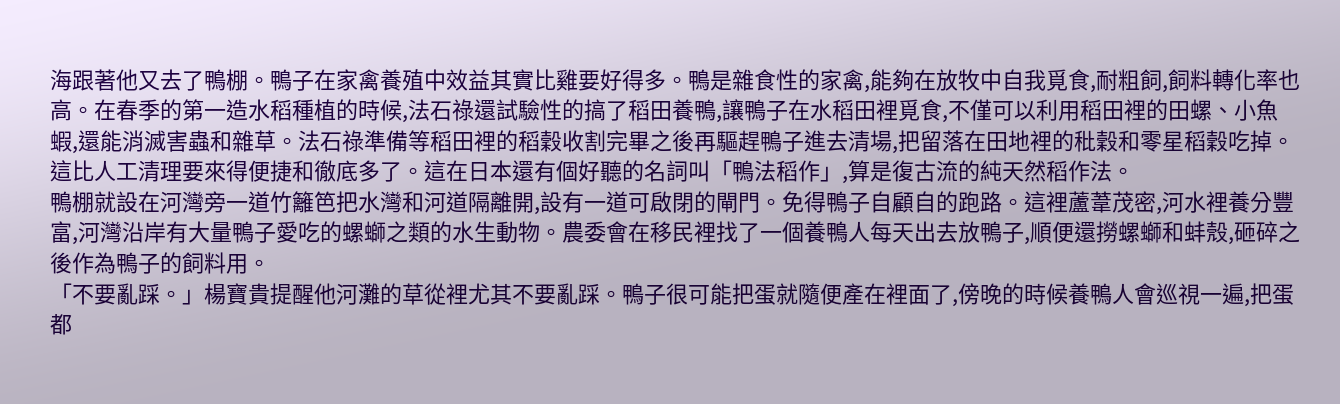海跟著他又去了鴨棚。鴨子在家禽養殖中效益其實比雞要好得多。鴨是雜食性的家禽,能夠在放牧中自我覓食,耐粗飼,飼料轉化率也高。在春季的第一造水稻種植的時候,法石祿還試驗性的搞了稻田養鴨,讓鴨子在水稻田裡覓食,不僅可以利用稻田裡的田螺、小魚蝦,還能消滅害蟲和雜草。法石祿準備等稻田裡的稻穀收割完畢之後再驅趕鴨子進去清場,把留落在田地裡的秕穀和零星稻穀吃掉。這比人工清理要來得便捷和徹底多了。這在日本還有個好聽的名詞叫「鴨法稻作」,算是復古流的純天然稻作法。
鴨棚就設在河灣旁一道竹籬笆把水灣和河道隔離開,設有一道可啟閉的閘門。免得鴨子自顧自的跑路。這裡蘆葦茂密,河水裡養分豐富,河灣沿岸有大量鴨子愛吃的螺螄之類的水生動物。農委會在移民裡找了一個養鴨人每天出去放鴨子,順便還撈螺螄和蚌殼,砸碎之後作為鴨子的飼料用。
「不要亂踩。」楊寶貴提醒他河灘的草從裡尤其不要亂踩。鴨子很可能把蛋就隨便產在裡面了,傍晚的時候養鴨人會巡視一遍,把蛋都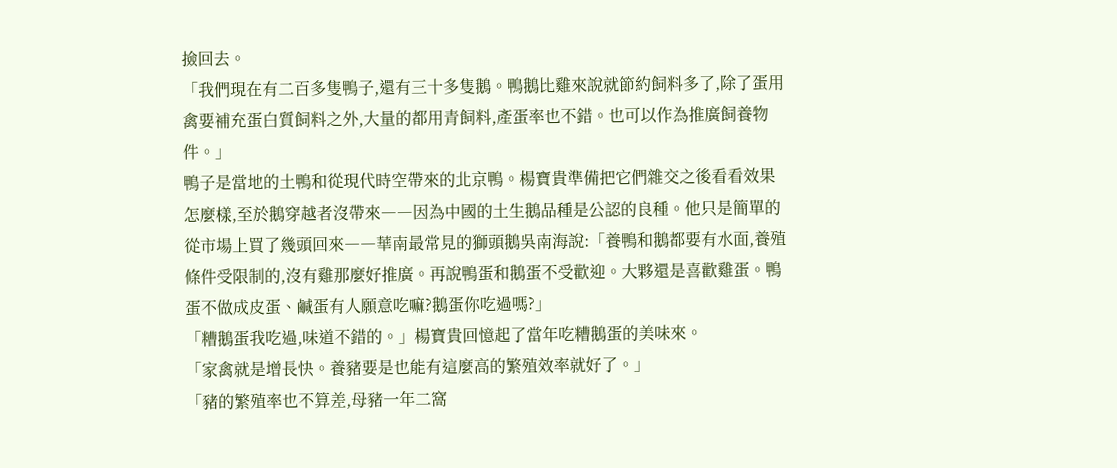撿回去。
「我們現在有二百多隻鴨子,還有三十多隻鵝。鴨鵝比雞來說就節約飼料多了,除了蛋用禽要補充蛋白質飼料之外,大量的都用青飼料,產蛋率也不錯。也可以作為推廣飼養物件。」
鴨子是當地的土鴨和從現代時空帶來的北京鴨。楊寶貴準備把它們雜交之後看看效果怎麼樣,至於鵝穿越者沒帶來――因為中國的土生鵝品種是公認的良種。他只是簡單的從市場上買了幾頭回來――華南最常見的獅頭鵝吳南海說:「養鴨和鵝都要有水面,養殖條件受限制的,沒有雞那麼好推廣。再說鴨蛋和鵝蛋不受歡迎。大夥還是喜歡雞蛋。鴨蛋不做成皮蛋、鹹蛋有人願意吃嘛?鵝蛋你吃過嗎?」
「糟鵝蛋我吃過,味道不錯的。」楊寶貴回憶起了當年吃糟鵝蛋的美味來。
「家禽就是增長快。養豬要是也能有這麼高的繁殖效率就好了。」
「豬的繁殖率也不算差,母豬一年二窩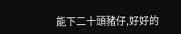能下二十頭豬仔,好好的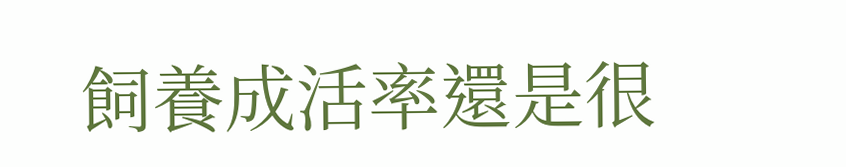飼養成活率還是很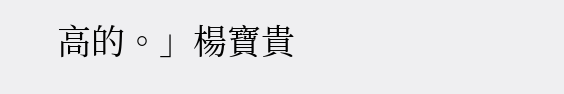高的。」楊寶貴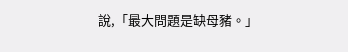說,「最大問題是缺母豬。」